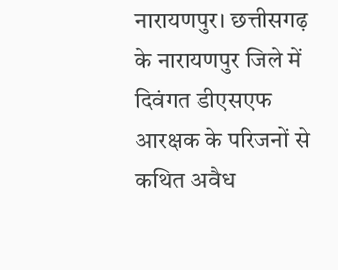नारायणपुर। छत्तीसगढ़ के नारायणपुर जिले में दिवंगत डीएसएफ आरक्षक के परिजनों से कथित अवैध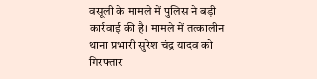वसूली के मामले में पुलिस ने बड़ी कार्रवाई की है। मामले में तत्कालीन थाना प्रभारी सुरेश चंद्र यादव को गिरफ्तार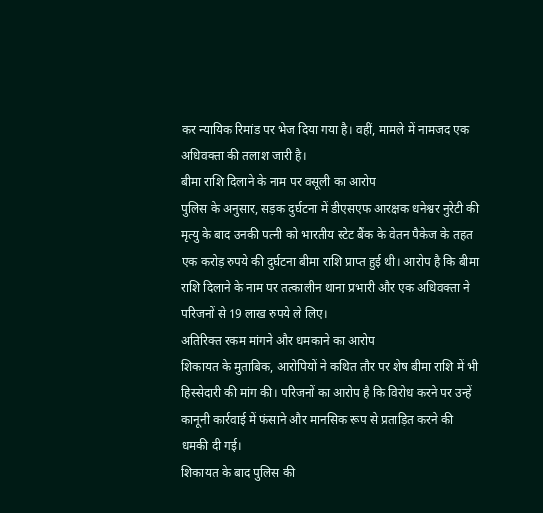कर न्यायिक रिमांड पर भेज दिया गया है। वहीं, मामले में नामजद एक अधिवक्ता की तलाश जारी है।
बीमा राशि दिलाने के नाम पर वसूली का आरोप
पुलिस के अनुसार, सड़क दुर्घटना में डीएसएफ आरक्षक धनेश्वर नुरेटी की मृत्यु के बाद उनकी पत्नी को भारतीय स्टेट बैंक के वेतन पैकेज के तहत एक करोड़ रुपये की दुर्घटना बीमा राशि प्राप्त हुई थी। आरोप है कि बीमा राशि दिलाने के नाम पर तत्कालीन थाना प्रभारी और एक अधिवक्ता ने परिजनों से 19 लाख रुपये ले लिए।
अतिरिक्त रकम मांगने और धमकाने का आरोप
शिकायत के मुताबिक, आरोपियों ने कथित तौर पर शेष बीमा राशि में भी हिस्सेदारी की मांग की। परिजनों का आरोप है कि विरोध करने पर उन्हें कानूनी कार्रवाई में फंसाने और मानसिक रूप से प्रताड़ित करने की धमकी दी गई।
शिकायत के बाद पुलिस की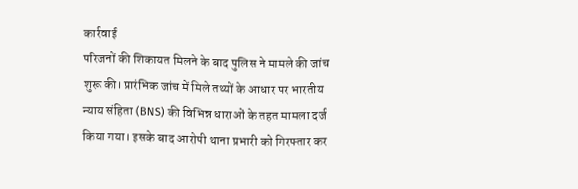कार्रवाई
परिजनों की शिकायत मिलने के बाद पुलिस ने मामले की जांच शुरू की। प्रारंभिक जांच में मिले तथ्यों के आधार पर भारतीय न्याय संहिता (BNS) की विभिन्न धाराओं के तहत मामला दर्ज किया गया। इसके बाद आरोपी थाना प्रभारी को गिरफ्तार कर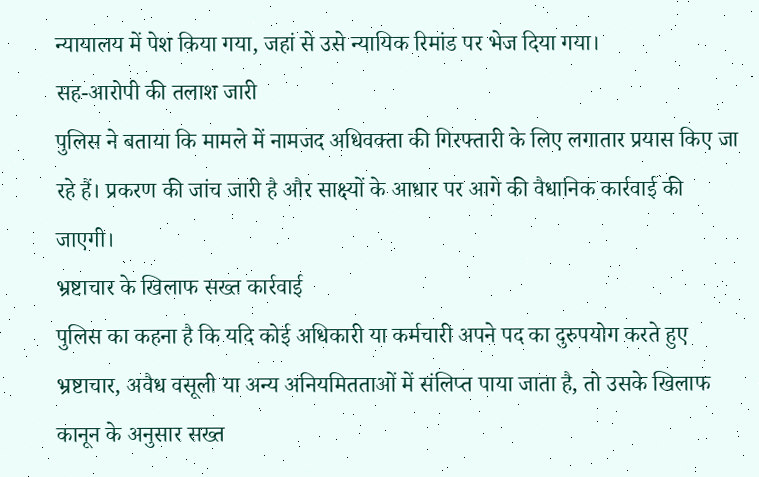न्यायालय में पेश किया गया, जहां से उसे न्यायिक रिमांड पर भेज दिया गया।
सह-आरोपी की तलाश जारी
पुलिस ने बताया कि मामले में नामजद अधिवक्ता की गिरफ्तारी के लिए लगातार प्रयास किए जा रहे हैं। प्रकरण की जांच जारी है और साक्ष्यों के आधार पर आगे की वैधानिक कार्रवाई की जाएगी।
भ्रष्टाचार के खिलाफ सख्त कार्रवाई
पुलिस का कहना है कि यदि कोई अधिकारी या कर्मचारी अपने पद का दुरुपयोग करते हुए भ्रष्टाचार, अवैध वसूली या अन्य अनियमितताओं में संलिप्त पाया जाता है, तो उसके खिलाफ कानून के अनुसार सख्त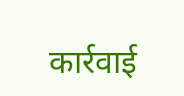कार्रवाई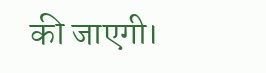की जाएगी।